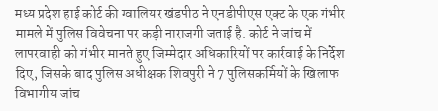मध्य प्रदेश हाई कोर्ट की ग्वालियर खंडपीठ ने एनडीपीएस एक्ट के एक गंभीर मामले में पुलिस विवेचना पर कड़ी नाराजगी जताई है. कोर्ट ने जांच में लापरवाही को गंभीर मानते हुए जिम्मेदार अधिकारियों पर कार्रवाई के निर्देश दिए, जिसके बाद पुलिस अधीक्षक शिवपुरी ने 7 पुलिसकर्मियों के खिलाफ विभागीय जांच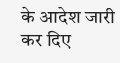के आदेश जारी कर दिए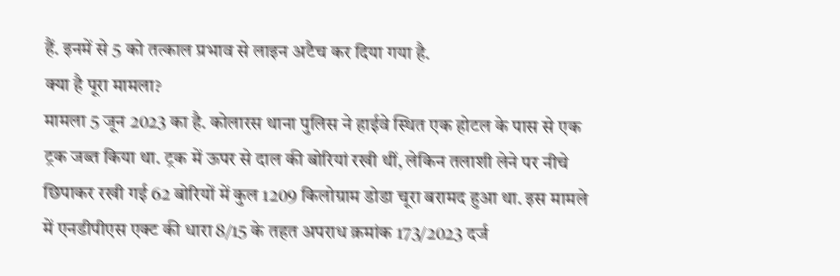हैं. इनमें से 5 को तत्काल प्रभाव से लाइन अटैच कर दिया गया है.
क्या है पूरा मामला?
मामला 5 जून 2023 का है. कोलारस थाना पुलिस ने हाईवे स्थित एक होटल के पास से एक ट्रक जब्त किया था. ट्रक में ऊपर से दाल की बोरियां रखी थीं, लेकिन तलाशी लेने पर नीचे छिपाकर रखी गई 62 बोरियों में कुल 1209 किलोग्राम डोडा चूरा बरामद हुआ था. इस मामले में एनडीपीएस एक्ट की धारा 8/15 के तहत अपराध क्रमांक 173/2023 दर्ज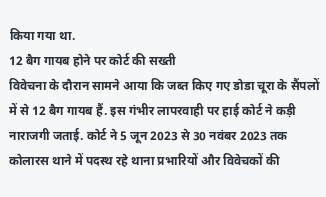किया गया था.
12 बैग गायब होने पर कोर्ट की सख्ती
विवेचना के दौरान सामने आया कि जब्त किए गए डोडा चूरा के सैंपलों में से 12 बैग गायब हैं. इस गंभीर लापरवाही पर हाई कोर्ट ने कड़ी नाराजगी जताई. कोर्ट ने 5 जून 2023 से 30 नवंबर 2023 तक कोलारस थाने में पदस्थ रहे थाना प्रभारियों और विवेचकों की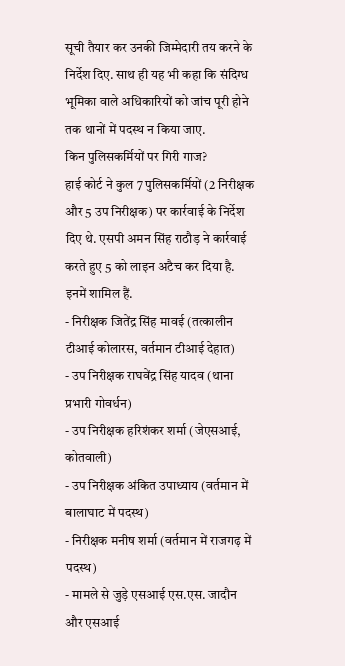सूची तैयार कर उनकी जिम्मेदारी तय करने के निर्देश दिए. साथ ही यह भी कहा कि संदिग्ध भूमिका वाले अधिकारियों को जांच पूरी होने तक थानों में पदस्थ न किया जाए.
किन पुलिसकर्मियों पर गिरी गाज?
हाई कोर्ट ने कुल 7 पुलिसकर्मियों (2 निरीक्षक और 5 उप निरीक्षक) पर कार्रवाई के निर्देश दिए थे. एसपी अमन सिंह राठौड़ ने कार्रवाई करते हुए 5 को लाइन अटैच कर दिया है. इनमें शामिल हैं.
- निरीक्षक जितेंद्र सिंह मावई (तत्कालीन टीआई कोलारस, वर्तमान टीआई देहात)
- उप निरीक्षक राघवेंद्र सिंह यादव (थाना प्रभारी गोवर्धन)
- उप निरीक्षक हरिशंकर शर्मा (जेएसआई, कोतवाली)
- उप निरीक्षक अंकित उपाध्याय (वर्तमान में बालाघाट में पदस्थ)
- निरीक्षक मनीष शर्मा (वर्तमान में राजगढ़ में पदस्थ)
- मामले से जुड़े एसआई एस.एस. जादौन और एसआई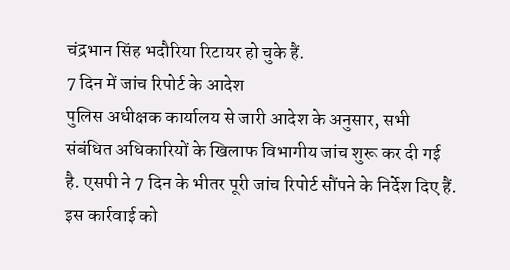चंद्रभान सिंह भदौरिया रिटायर हो चुके हैं.
7 दिन में जांच रिपोर्ट के आदेश
पुलिस अधीक्षक कार्यालय से जारी आदेश के अनुसार, सभी संबंधित अधिकारियों के खिलाफ विभागीय जांच शुरू कर दी गई है. एसपी ने 7 दिन के भीतर पूरी जांच रिपोर्ट सौंपने के निर्देश दिए हैं. इस कार्रवाई को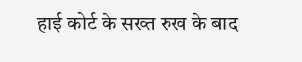हाई कोर्ट के सख्त रुख के बाद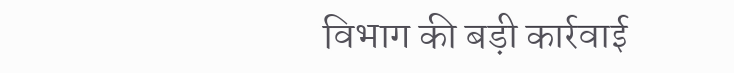विभाग की बड़ी कार्रवाई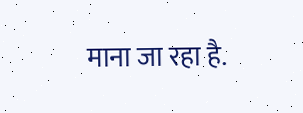माना जा रहा है.